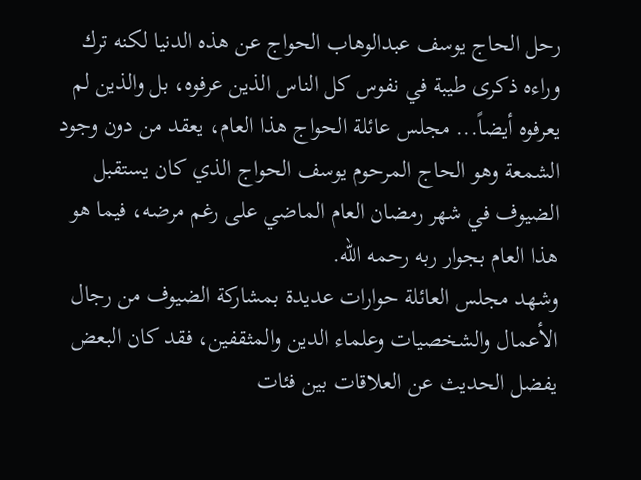رحل الحاج يوسف عبدالوهاب الحواج عن هذه الدنيا لكنه ترك وراءه ذكرى طيبة في نفوس كل الناس الذين عرفوه، بل والذين لم يعرفوه أيضاً... مجلس عائلة الحواج هذا العام، يعقد من دون وجود الشمعة وهو الحاج المرحوم يوسف الحواج الذي كان يستقبل الضيوف في شهر رمضان العام الماضي على رغم مرضه، فيما هو هذا العام بجوار ربه رحمه الله.
وشهد مجلس العائلة حوارات عديدة بمشاركة الضيوف من رجال الأعمال والشخصيات وعلماء الدين والمثقفين، فقد كان البعض يفضل الحديث عن العلاقات بين فئات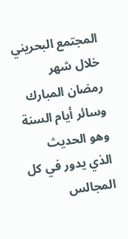المجتمع البحريني خلال شهر رمضان المبارك وسائر أيام السنة وهو الحديث الذي يدور في كل المجالس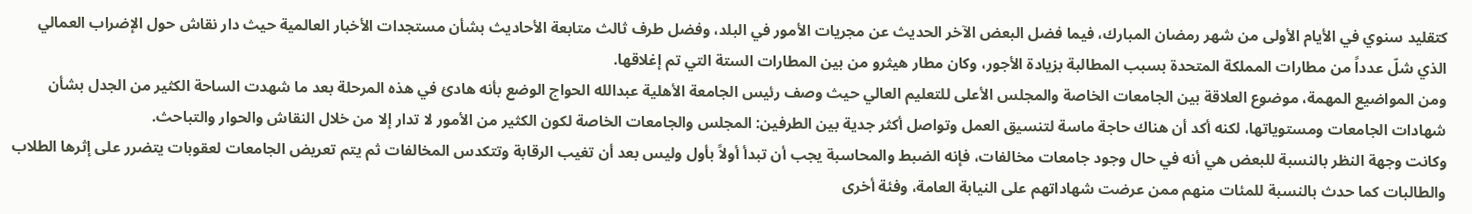كتقليد سنوي في الأيام الأولى من شهر رمضان المبارك، فيما فضل البعض الآخر الحديث عن مجريات الأمور في البلد، وفضل طرف ثالث متابعة الأحاديث بشأن مستجدات الأخبار العالمية حيث دار نقاش حول الإضراب العمالي الذي شلّ عدداً من مطارات المملكة المتحدة بسبب المطالبة بزيادة الأجور، وكان مطار هيثرو من بين المطارات الستة التي تم إغلاقها.
ومن المواضيع المهمة، موضوع العلاقة بين الجامعات الخاصة والمجلس الأعلى للتعليم العالي حيث وصف رئيس الجامعة الأهلية عبدالله الحواج الوضع بأنه هادئ في هذه المرحلة بعد ما شهدت الساحة الكثير من الجدل بشأن شهادات الجامعات ومستوياتها، لكنه أكد أن هناك حاجة ماسة لتنسيق العمل وتواصل أكثر جدية بين الطرفين: المجلس والجامعات الخاصة لكون الكثير من الأمور لا تدار إلا من خلال النقاش والحوار والتباحث.
وكانت وجهة النظر بالنسبة للبعض هي أنه في حال وجود جامعات مخالفات، فإنه الضبط والمحاسبة يجب أن تبدأ أولاً بأول وليس بعد أن تغيب الرقابة وتتكدس المخالفات ثم يتم تعريض الجامعات لعقوبات يتضرر على إثرها الطلاب والطالبات كما حدث بالنسبة للمئات منهم ممن عرضت شهاداتهم على النيابة العامة، وفئة أخرى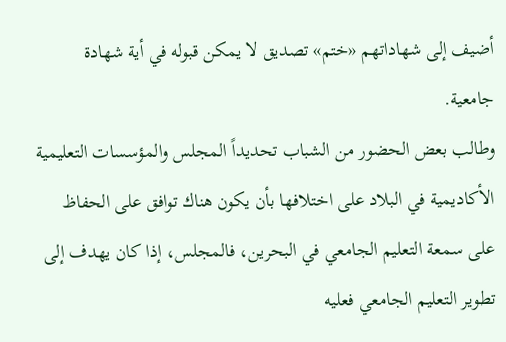أضيف إلى شهاداتهم «ختم» تصديق لا يمكن قبوله في أية شهادة جامعية.
وطالب بعض الحضور من الشباب تحديداً المجلس والمؤسسات التعليمية الأكاديمية في البلاد على اختلافها بأن يكون هناك توافق على الحفاظ على سمعة التعليم الجامعي في البحرين، فالمجلس، إذا كان يهدف إلى تطوير التعليم الجامعي فعليه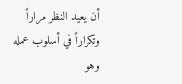أن يعيد النظر مراراً وتكراراً في أسلوب عمله وهو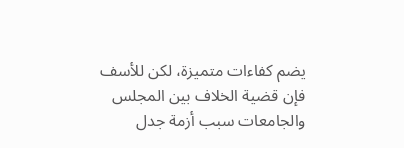يضم كفاءات متميزة، لكن للأسف فإن قضية الخلاف بين المجلس والجامعات سبب أزمة جدل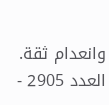وانعدام ثقة.
العدد 2905 -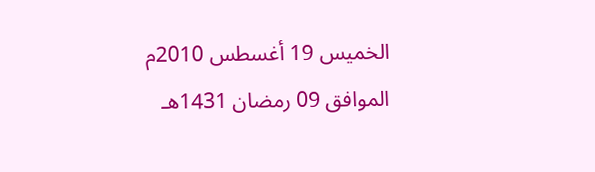الخميس 19 أغسطس 2010م الموافق 09 رمضان 1431هـ